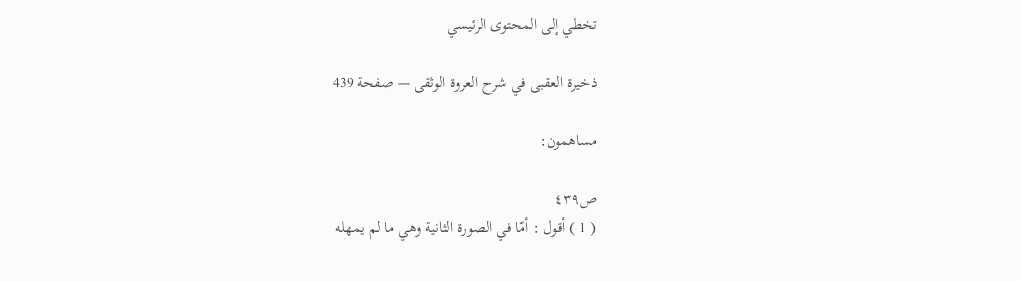تخطي إلى المحتوى الرئيسي

ذخيرة العقبى في شرح العروة الوثقى — صفحة 439

مساهمون:

ص٤٣٩
( 1 ) أقول : أمّا في الصورة الثانية وهي ما لم يمهله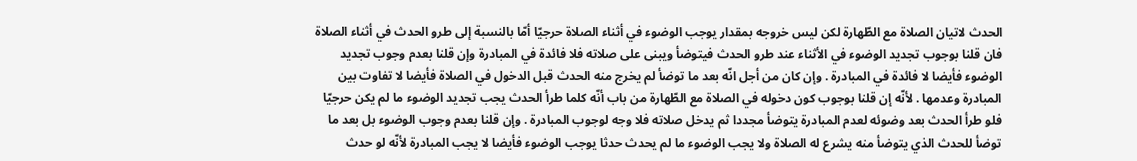الحدث لاتيان الصلاة مع الطّهارة لكن ليس خروجه بمقدار يوجب الوضوء في أثناء الصلاة حرجيّا أمّا بالنسبة إلى طرو الحدث في أثناء الصلاة فان قلنا بوجوب تجديد الوضوء في الأثناء عند طرو الحدث فيتوضأ ويبنى على صلاته فلا فائدة في المبادرة وإن قلنا بعدم وجوب تجديد الوضوء فأيضا لا فائدة في المبادرة . وإن كان من أجل انّه بعد ما توضأ لم يخرج منه الحدث قبل الدخول في الصلاة فأيضا لا تفاوت بين المبادرة وعدمها . لأنّه إن قلنا بوجوب كون دخوله في الصلاة مع الطّهارة من باب أنّه كلما طرأ الحدث يجب تجديد الوضوء ما لم يكن حرجيّا فلو طرأ الحدث بعد وضوئه لعدم المبادرة يتوضأ مجددا ثم يدخل صلاته فلا وجه لوجوب المبادرة . وإن قلنا بعدم وجوب الوضوء بل بعد ما توضأ للحدث الذي يتوضأ منه يشرع له الصلاة ولا يجب الوضوء ما لم يحدث حدثا يوجب الوضوء فأيضا لا يجب المبادرة لأنّه لو حدث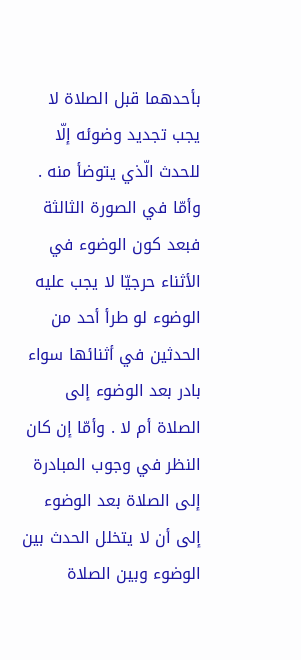بأحدهما قبل الصلاة لا يجب تجديد وضوئه إلّا للحدث الّذي يتوضأ منه . وأمّا في الصورة الثالثة فبعد كون الوضوء في الأثناء حرجيّا لا يجب عليه الوضوء لو طرأ أحد من الحدثين في أثنائها سواء بادر بعد الوضوء إلى الصلاة أم لا . وأمّا إن كان النظر في وجوب المبادرة إلى الصلاة بعد الوضوء إلى أن لا يتخلل الحدث بين الوضوء وبين الصلاة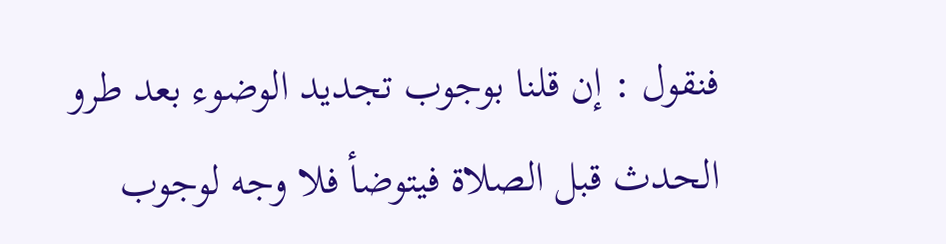فنقول : إن قلنا بوجوب تجديد الوضوء بعد طرو الحدث قبل الصلاة فيتوضأ فلا وجه لوجوب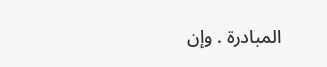المبادرة . وإن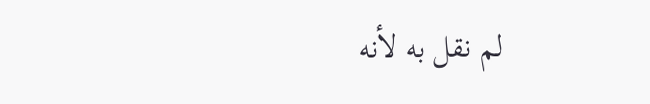لم نقل به لأنه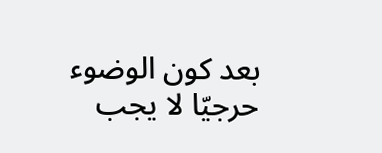بعد كون الوضوء حرجيّا لا يجب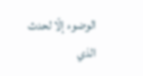الوضوء إلّا لحدث الذي